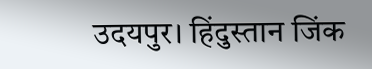उदयपुर। हिंदुस्तान जिंक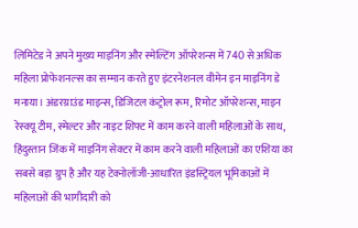लिमिटेड ने अपने मुख्य माइनिंग और स्मेल्टिंग ऑपरेशन्स में 740 से अधिक महिला प्रोफेशनल्स का सम्मान करते हुए इंटरनेशनल वीमेन इन माइनिंग डे मनाया। अंडरग्राउंड माइन्स, डिजिटल कंट्रोल रूम, रिमोट ऑपरेशन्स, माइन रेस्क्यू टीम, स्मेल्टर और नाइट शिफ्ट में काम करने वाली महिलाओं के साथ, हिंदुस्तान जिंक में माइनिंग सेक्टर में काम करने वाली महिलाओं का एशिया का सबसे बड़ा ग्रुप है और यह टेक्नोलॉजी-आधारित इंडस्ट्रियल भूमिकाओं में महिलाओं की भागीदारी को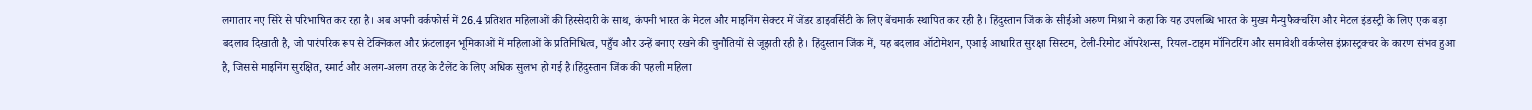लगातार नए सिरे से परिभाषित कर रहा है। अब अपनी वर्कफोर्स में 26.4 प्रतिशत महिलाओं की हिस्सेदारी के साथ, कंपनी भारत के मेटल और माइनिंग सेक्टर में जेंडर डाइवर्सिटी के लिए बेंचमार्क स्थापित कर रही है। हिंदुस्तान जिंक के सीईओ अरुण मिश्रा ने कहा कि यह उपलब्धि भारत के मुख्य मैन्युफैक्चरिंग और मेटल इंडस्ट्री के लिए एक बड़ा बदलाव दिखाती है, जो पारंपरिक रूप से टेक्निकल और फ्रंटलाइन भूमिकाओं में महिलाओं के प्रतिनिधित्व, पहुँच और उन्हें बनाए रखने की चुनौतियों से जूझती रही है। हिंदुस्तान जिंक में, यह बदलाव ऑटोमेशन, एआई आधारित सुरक्षा सिस्टम, टेली-रिमोट ऑपरेशन्स, रियल-टाइम मॉनिटरिंग और समावेशी वर्कप्लेस इंफ्रास्ट्रक्चर के कारण संभव हुआ है, जिससे माइनिंग सुरक्षित, स्मार्ट और अलग-अलग तरह के टैलेंट के लिए अधिक सुलभ हो गई है।हिंदुस्तान जिंक की पहली महिला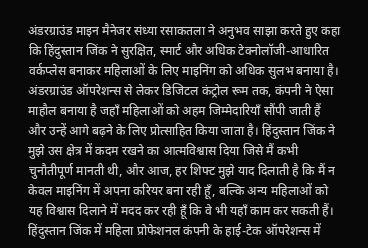अंडरग्राउंड माइन मैनेजर संध्या रसाकतला ने अनुभव साझा करते हुए कहा कि हिंदुस्तान जिंक ने सुरक्षित, स्मार्ट और अधिक टेक्नोलॉजी-आधारित वर्कप्लेस बनाकर महिलाओं के लिए माइनिंग को अधिक सुलभ बनाया है। अंडरग्राउंड ऑपरेशन्स से लेकर डिजिटल कंट्रोल रूम तक, कंपनी ने ऐसा माहौल बनाया है जहाँ महिलाओं को अहम जिम्मेदारियाँ सौंपी जाती हैं और उन्हें आगे बढ़ने के लिए प्रोत्साहित किया जाता है। हिंदुस्तान जिंक ने मुझे उस क्षेत्र में कदम रखने का आत्मविश्वास दिया जिसे मैं कभी चुनौतीपूर्ण मानती थी, और आज, हर शिफ्ट मुझे याद दिलाती है कि मैं न केवल माइनिंग में अपना करियर बना रही हूँ, बल्कि अन्य महिलाओं को यह विश्वास दिलाने में मदद कर रही हूँ कि वे भी यहाँ काम कर सकती हैं। हिंदुस्तान जिंक में महिला प्रोफेशनल कंपनी के हाई-टेक ऑपरेशन्स में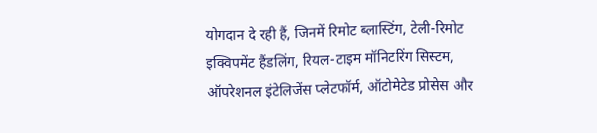योगदान दे रही हैं, जिनमें रिमोट ब्लास्टिंग, टेली-रिमोट इक्विपमेंट हैंडलिंग, रियल-टाइम मॉनिटरिंग सिस्टम, ऑपरेशनल इंटेलिजेंस प्लेटफॉर्म, ऑटोमेटेड प्रोसेस और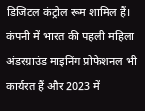डिजिटल कंट्रोल रूम शामिल हैं। कंपनी में भारत की पहली महिला अंडरग्राउंड माइनिंग प्रोफेशनल भी कार्यरत हैं और 2023 में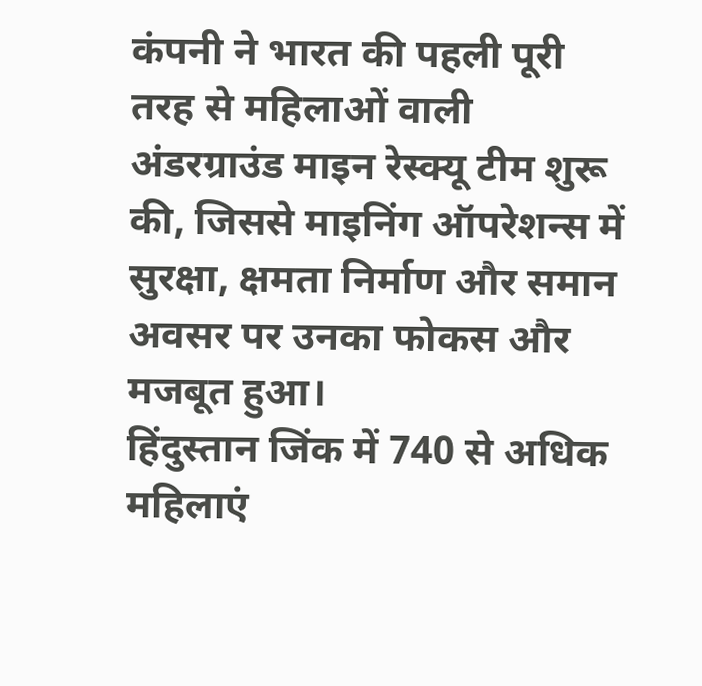कंपनी ने भारत की पहली पूरी तरह से महिलाओं वाली अंडरग्राउंड माइन रेस्क्यू टीम शुरू की, जिससे माइनिंग ऑपरेशन्स में सुरक्षा, क्षमता निर्माण और समान अवसर पर उनका फोकस और मजबूत हुआ।
हिंदुस्तान जिंक में 740 से अधिक महिलाएं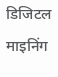डिजिटल माइनिंग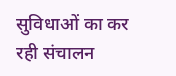सुविधाओं का कर रही संचालन